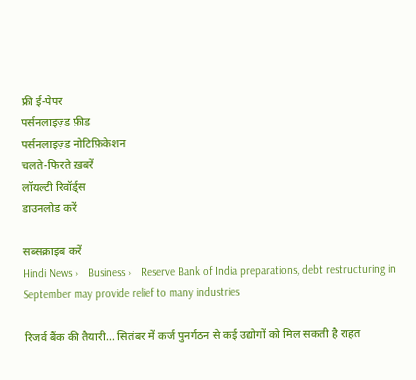फ्री ई-पेपर
पर्सनलाइज़्ड फ़ीड
पर्सनलाइज़्ड नोटिफ़िकेशन
चलते-फिरते ख़बरें
लॉयल्टी रिवॉर्ड्स
डाउनलोड करें

सब्सक्राइब करें
Hindi News ›   Business ›   Reserve Bank of India preparations, debt restructuring in September may provide relief to many industries

रिजर्व बैंक की तैयारी... सितंबर में कर्ज पुनर्गठन से कई उद्योगों को मिल सकती है राहत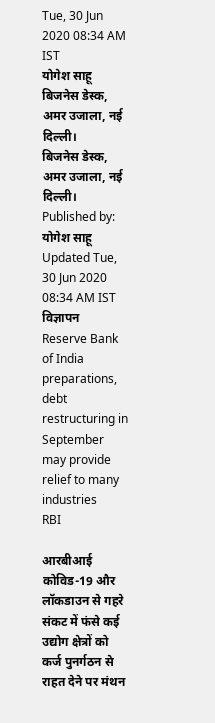Tue, 30 Jun 2020 08:34 AM IST
योगेश साहू बिजनेस डेस्क, अमर उजाला, नई दिल्ली।
बिजनेस डेस्क, अमर उजाला, नई दिल्ली। Published by: योगेश साहू Updated Tue, 30 Jun 2020 08:34 AM IST
विज्ञापन
Reserve Bank of India preparations, debt restructuring in September may provide relief to many industries
RBI

आरबीआई कोविड-19 और लॉकडाउन से गहरे संकट में फंसे कई उद्योग क्षेत्रों को कर्ज पुनर्गठन से राहत देने पर मंथन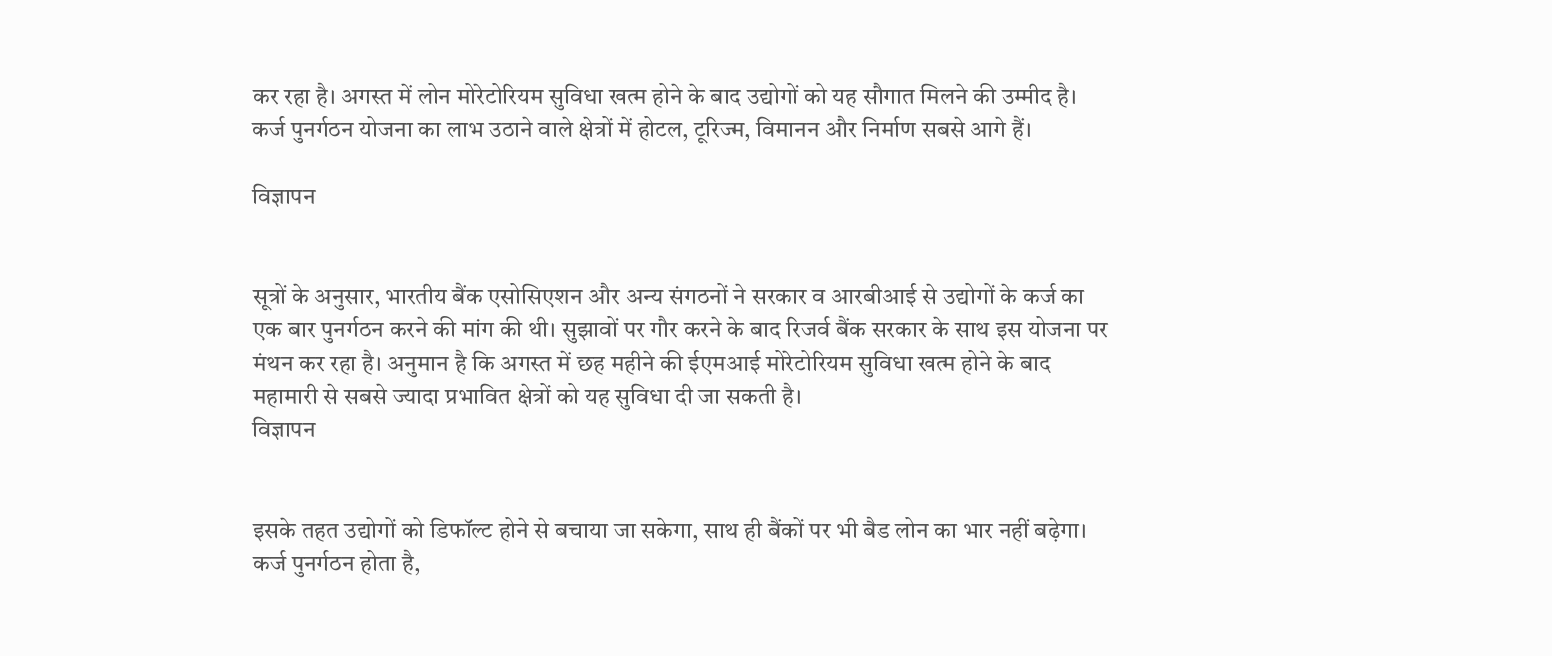कर रहा है। अगस्त में लोन मोरेटोरियम सुविधा खत्म होने के बाद उद्योगों को यह सौगात मिलने की उम्मीद है। कर्ज पुनर्गठन योजना का लाभ उठाने वाले क्षेत्रों में होटल, टूरिज्म, विमानन और निर्माण सबसे आगे हैं।

विज्ञापन


सूत्रों के अनुसार, भारतीय बैंक एसोसिएशन और अन्य संगठनों ने सरकार व आरबीआई से उद्योगों के कर्ज का एक बार पुनर्गठन करने की मांग की थी। सुझावों पर गौर करने के बाद रिजर्व बैंक सरकार के साथ इस योजना पर मंथन कर रहा है। अनुमान है कि अगस्त में छह महीने की ईएमआई मोरेटोरियम सुविधा खत्म होने के बाद महामारी से सबसे ज्यादा प्रभावित क्षेत्रों को यह सुविधा दी जा सकती है।
विज्ञापन


इसके तहत उद्योगों को डिफॉल्ट होने से बचाया जा सकेगा, साथ ही बैंकों पर भी बैड लोन का भार नहीं बढ़ेगा। कर्ज पुनर्गठन होता है,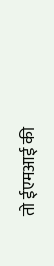तो ईएमआई की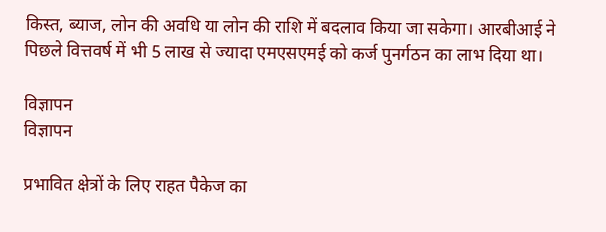किस्त, ब्याज, लोन की अवधि या लोन की राशि में बदलाव किया जा सकेगा। आरबीआई ने पिछले वित्तवर्ष में भी 5 लाख से ज्यादा एमएसएमई को कर्ज पुनर्गठन का लाभ दिया था।

विज्ञापन
विज्ञापन

प्रभावित क्षेत्रों के लिए राहत पैकेज का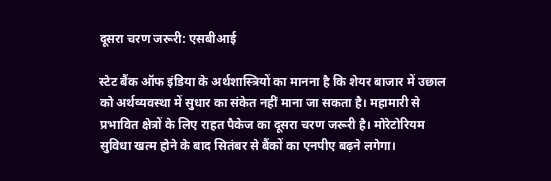दूसरा चरण जरूरी: एसबीआई

स्टेट बैंक ऑफ इंडिया के अर्थशास्त्रियों का मानना है कि शेयर बाजार में उछाल को अर्थव्यवस्था में सुधार का संकेत नहीं माना जा सकता है। महामारी से प्रभावित क्षेत्रों के लिए राहत पैकेज का दूसरा चरण जरूरी है। मोरेटोरियम सुविधा खत्म होने के बाद सितंबर से बैंकों का एनपीए बढ़ने लगेगा।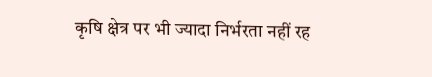कृषि क्षेत्र पर भी ज्यादा निर्भरता नहीं रह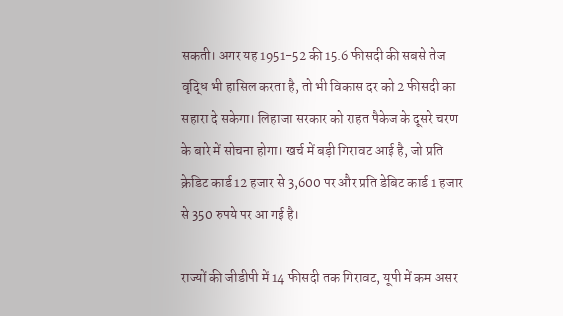सकती। अगर यह 1951-52 की 15.6 फीसदी की सबसे तेज वृद्धि भी हासिल करता है, तो भी विकास दर को 2 फीसदी का सहारा दे सकेगा। लिहाजा सरकार को राहत पैकेज के दूसरे चरण के बारे में सोचना होगा। खर्च में बड़ी गिरावट आई है, जो प्रति क्रेडिट कार्ड 12 हजार से 3,600 पर और प्रति डेबिट कार्ड 1 हजार से 350 रुपये पर आ गई है।

राज्यों की जीडीपी में 14 फीसदी तक गिरावट, यूपी में कम असर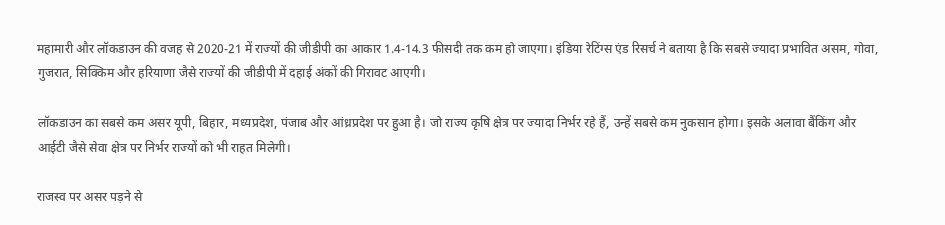महामारी और लॉकडाउन की वजह से 2020-21 में राज्यों की जीडीपी का आकार 1.4-14.3 फीसदी तक कम हो जाएगा। इंडिया रेटिंग्स एंड रिसर्च ने बताया है कि सबसे ज्यादा प्रभावित असम, गोवा, गुजरात, सिक्किम और हरियाणा जैसे राज्यों की जीडीपी में दहाई अंकों की गिरावट आएगी।

लॉकडाउन का सबसे कम असर यूपी, बिहार, मध्यप्रदेश, पंजाब और आंध्रप्रदेश पर हुआ है। जो राज्य कृषि क्षेत्र पर ज्यादा निर्भर रहे हैं, उन्हें सबसे कम नुकसान होगा। इसके अलावा बैंकिंग और आईटी जैसे सेवा क्षेत्र पर निर्भर राज्यों को भी राहत मिलेगी।

राजस्व पर असर पड़ने से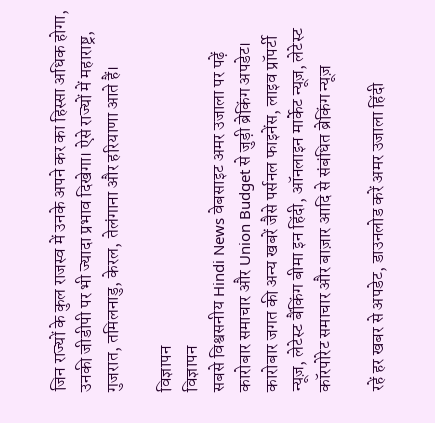जिन राज्यों के कुल राजस्व में उनके अपने कर का हिस्सा अधिक होगा, उनकी जीडीपी पर भी ज्यादा प्रभाव दिखेगा। ऐसे राज्यों में महाराष्ट्र, गुजरात, तमिलनाडु, केरल, तेलंगाना और हरियाणा आते हैं।

विज्ञापन
विज्ञापन
सबसे विश्वसनीय Hindi News वेबसाइट अमर उजाला पर पढ़ें कारोबार समाचार और Union Budget से जुड़ी ब्रेकिंग अपडेट। कारोबार जगत की अन्य खबरें जैसे पर्सनल फाइनेंस, लाइव प्रॉपर्टी न्यूज़, लेटेस्ट बैंकिंग बीमा इन हिंदी, ऑनलाइन मार्केट न्यूज़, लेटेस्ट कॉरपोरेट समाचार और बाज़ार आदि से संबंधित ब्रेकिंग न्यूज़

रहें हर खबर से अपडेट, डाउनलोड करें अमर उजाला हिंदी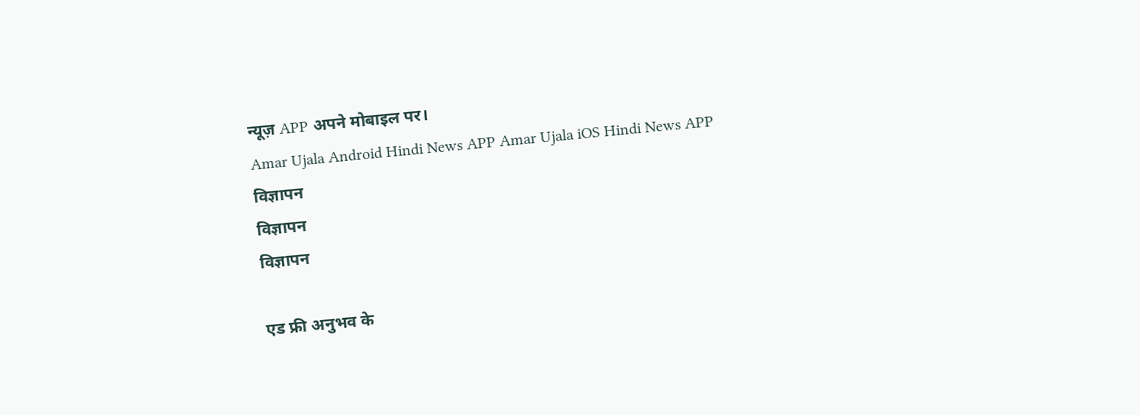न्यूज़ APP अपने मोबाइल पर।
Amar Ujala Android Hindi News APP Amar Ujala iOS Hindi News APP
विज्ञापन
विज्ञापन
विज्ञापन

एड फ्री अनुभव के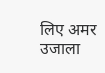लिए अमर उजाला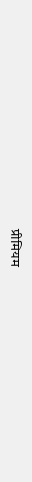प्रीमियम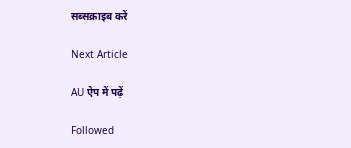सब्सक्राइब करें

Next Article

AU ऐप में पढ़ें

Followed